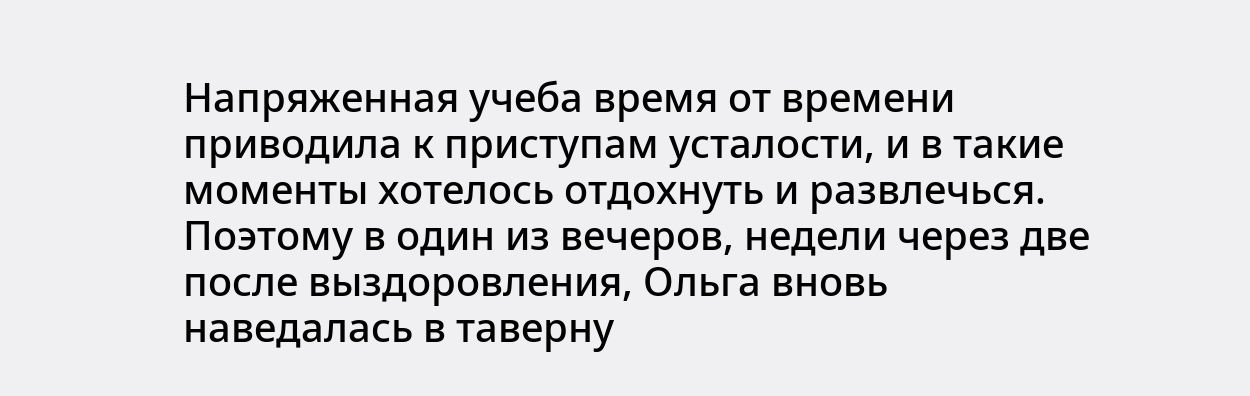Напряженная учеба время от времени приводила к приступам усталости, и в такие моменты хотелось отдохнуть и развлечься. Поэтому в один из вечеров, недели через две после выздоровления, Ольга вновь наведалась в таверну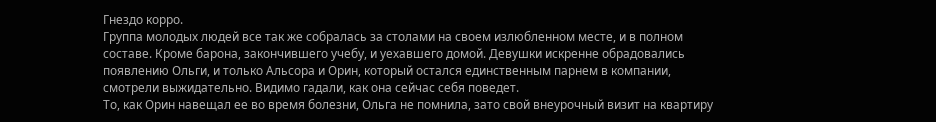Гнездо корро.
Группа молодых людей все так же собралась за столами на своем излюбленном месте, и в полном составе. Кроме барона, закончившего учебу, и уехавшего домой. Девушки искренне обрадовались появлению Ольги, и только Альсора и Орин, который остался единственным парнем в компании, смотрели выжидательно. Видимо гадали, как она сейчас себя поведет.
То, как Орин навещал ее во время болезни, Ольга не помнила, зато свой внеурочный визит на квартиру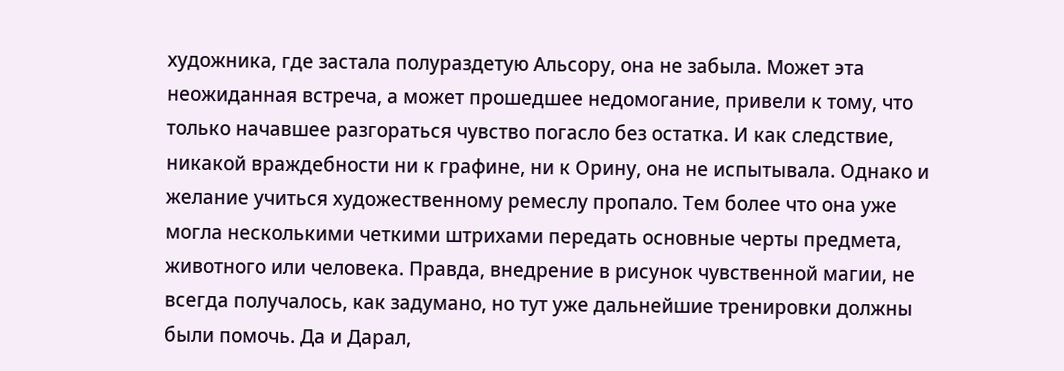художника, где застала полураздетую Альсору, она не забыла. Может эта неожиданная встреча, а может прошедшее недомогание, привели к тому, что только начавшее разгораться чувство погасло без остатка. И как следствие, никакой враждебности ни к графине, ни к Орину, она не испытывала. Однако и желание учиться художественному ремеслу пропало. Тем более что она уже могла несколькими четкими штрихами передать основные черты предмета, животного или человека. Правда, внедрение в рисунок чувственной магии, не всегда получалось, как задумано, но тут уже дальнейшие тренировки должны были помочь. Да и Дарал,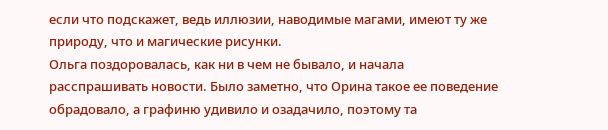если что подскажет, ведь иллюзии, наводимые магами, имеют ту же природу, что и магические рисунки.
Ольга поздоровалась, как ни в чем не бывало, и начала расспрашивать новости. Было заметно, что Орина такое ее поведение обрадовало, а графиню удивило и озадачило, поэтому та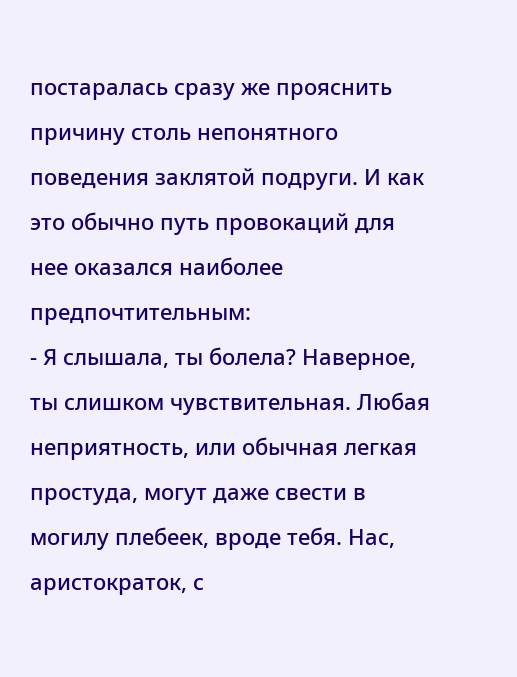постаралась сразу же прояснить причину столь непонятного поведения заклятой подруги. И как это обычно путь провокаций для нее оказался наиболее предпочтительным:
- Я слышала, ты болела? Наверное, ты слишком чувствительная. Любая неприятность, или обычная легкая простуда, могут даже свести в могилу плебеек, вроде тебя. Нас, аристократок, с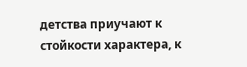детства приучают к стойкости характера, к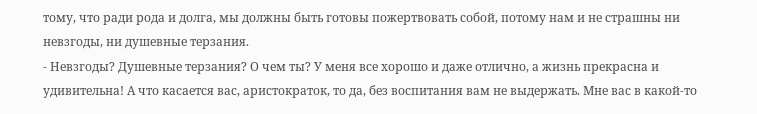тому, что ради рода и долга, мы должны быть готовы пожертвовать собой, потому нам и не страшны ни невзгоды, ни душевные терзания.
- Невзгоды? Душевные терзания? О чем ты? У меня все хорошо и даже отлично, а жизнь прекрасна и удивительна! А что касается вас, аристократок, то да, без воспитания вам не выдержать. Мне вас в какой-то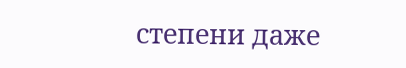степени даже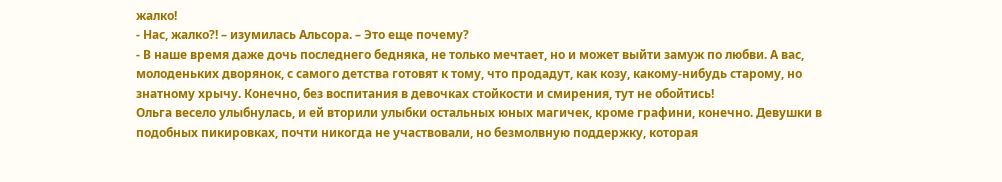жалко!
- Нас, жалко?! – изумилась Альсора. – Это еще почему?
- В наше время даже дочь последнего бедняка, не только мечтает, но и может выйти замуж по любви. А вас, молоденьких дворянок, с самого детства готовят к тому, что продадут, как козу, какому-нибудь старому, но знатному хрычу. Конечно, без воспитания в девочках стойкости и смирения, тут не обойтись!
Ольга весело улыбнулась, и ей вторили улыбки остальных юных магичек, кроме графини, конечно. Девушки в подобных пикировках, почти никогда не участвовали, но безмолвную поддержку, которая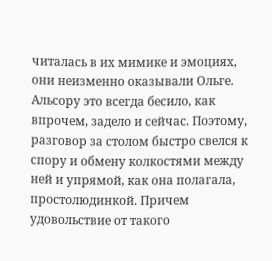читалась в их мимике и эмоциях, они неизменно оказывали Ольге. Альсору это всегда бесило, как впрочем, задело и сейчас. Поэтому, разговор за столом быстро свелся к спору и обмену колкостями между ней и упрямой, как она полагала, простолюдинкой. Причем удовольствие от такого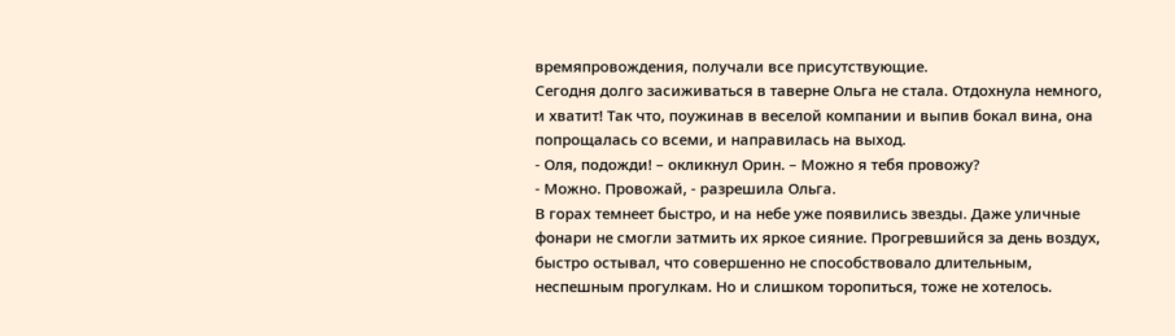времяпровождения, получали все присутствующие.
Сегодня долго засиживаться в таверне Ольга не стала. Отдохнула немного, и хватит! Так что, поужинав в веселой компании и выпив бокал вина, она попрощалась со всеми, и направилась на выход.
- Оля, подожди! – окликнул Орин. – Можно я тебя провожу?
- Можно. Провожай, - разрешила Ольга.
В горах темнеет быстро, и на небе уже появились звезды. Даже уличные фонари не смогли затмить их яркое сияние. Прогревшийся за день воздух, быстро остывал, что совершенно не способствовало длительным, неспешным прогулкам. Но и слишком торопиться, тоже не хотелось.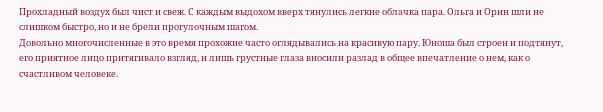Прохладный воздух был чист и свеж. С каждым выдохом вверх тянулись легкие облачка пара. Ольга и Орин шли не слишком быстро, но и не брели прогулочным шагом.
Довольно многочисленные в это время прохожие часто оглядывались на красивую пару. Юноша был строен и подтянут, его приятное лицо притягивало взгляд, и лишь грустные глаза вносили разлад в общее впечатление о нем, как о счастливом человеке.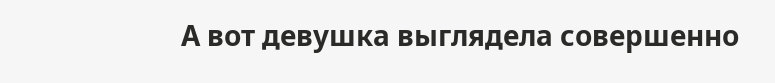А вот девушка выглядела совершенно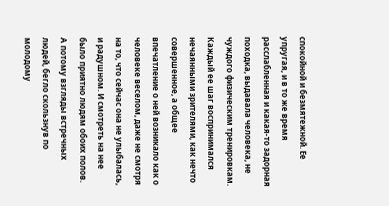спокойной и безмятежной. Ее упругая, и в то же время расслабленная и какая-то задорная походка, выдавала человека, не чуждого физическим тренировкам. Каждый ее шаг воспринимался нечаянными зрителями, как нечто совершенное, а общее впечатление о ней возникало как о человеке веселом, даже не смотря на то, что сейчас она не улыбалась, и радушном. И смотреть на нее было приятно людям обоих полов. А потому взгляды встречных людей, бегло скользнув по молодому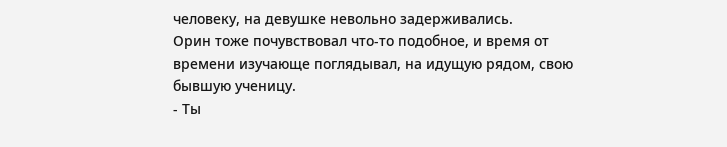человеку, на девушке невольно задерживались.
Орин тоже почувствовал что-то подобное, и время от времени изучающе поглядывал, на идущую рядом, свою бывшую ученицу.
- Ты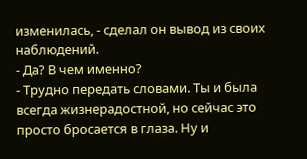изменилась, - сделал он вывод из своих наблюдений.
- Да? В чем именно?
- Трудно передать словами. Ты и была всегда жизнерадостной, но сейчас это просто бросается в глаза. Ну и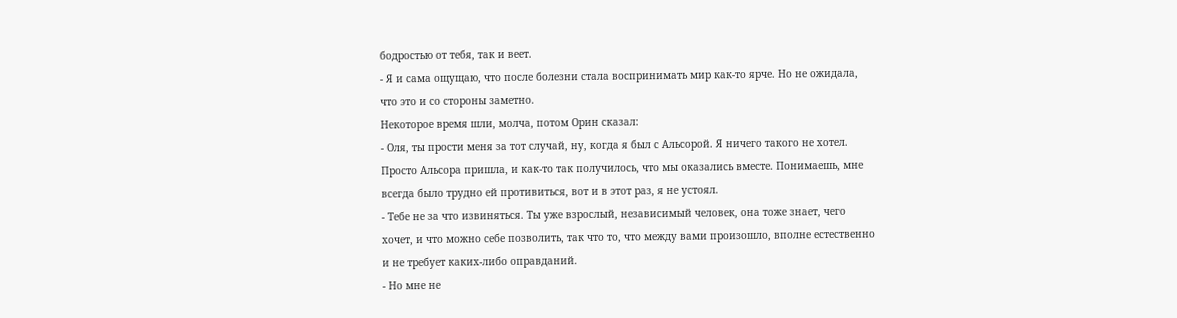бодростью от тебя, так и веет.
- Я и сама ощущаю, что после болезни стала воспринимать мир как-то ярче. Но не ожидала, что это и со стороны заметно.
Некоторое время шли, молча, потом Орин сказал:
- Оля, ты прости меня за тот случай, ну, когда я был с Альсорой. Я ничего такого не хотел. Просто Альсора пришла, и как-то так получилось, что мы оказались вместе. Понимаешь, мне всегда было трудно ей противиться, вот и в этот раз, я не устоял.
- Тебе не за что извиняться. Ты уже взрослый, независимый человек, она тоже знает, чего хочет, и что можно себе позволить, так что то, что между вами произошло, вполне естественно и не требует каких-либо оправданий.
- Но мне не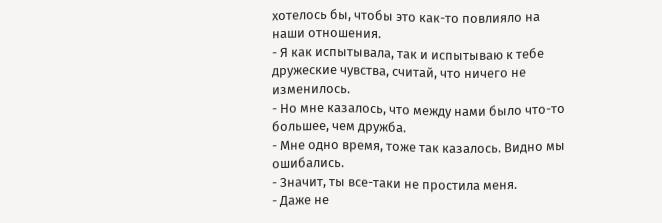хотелось бы, чтобы это как-то повлияло на наши отношения.
- Я как испытывала, так и испытываю к тебе дружеские чувства, считай, что ничего не изменилось.
- Но мне казалось, что между нами было что-то большее, чем дружба.
- Мне одно время, тоже так казалось. Видно мы ошибались.
- Значит, ты все-таки не простила меня.
- Даже не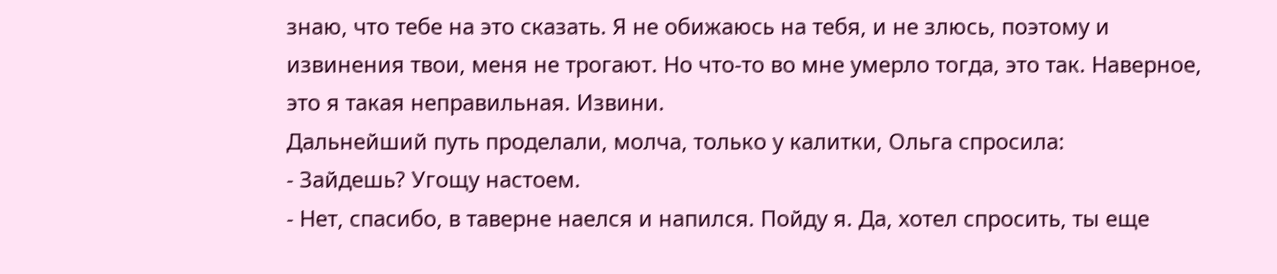знаю, что тебе на это сказать. Я не обижаюсь на тебя, и не злюсь, поэтому и извинения твои, меня не трогают. Но что-то во мне умерло тогда, это так. Наверное, это я такая неправильная. Извини.
Дальнейший путь проделали, молча, только у калитки, Ольга спросила:
- Зайдешь? Угощу настоем.
- Нет, спасибо, в таверне наелся и напился. Пойду я. Да, хотел спросить, ты еще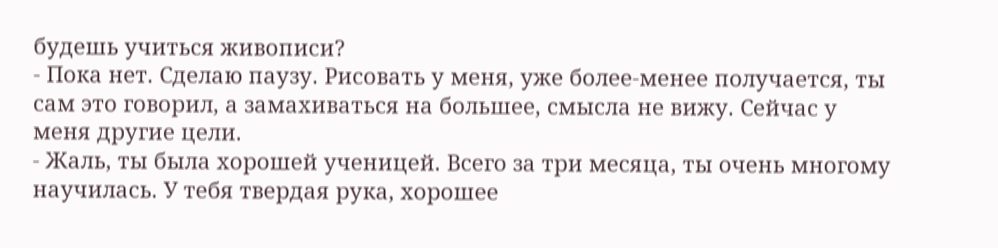будешь учиться живописи?
- Пока нет. Сделаю паузу. Рисовать у меня, уже более-менее получается, ты сам это говорил, а замахиваться на большее, смысла не вижу. Сейчас у меня другие цели.
- Жаль, ты была хорошей ученицей. Всего за три месяца, ты очень многому научилась. У тебя твердая рука, хорошее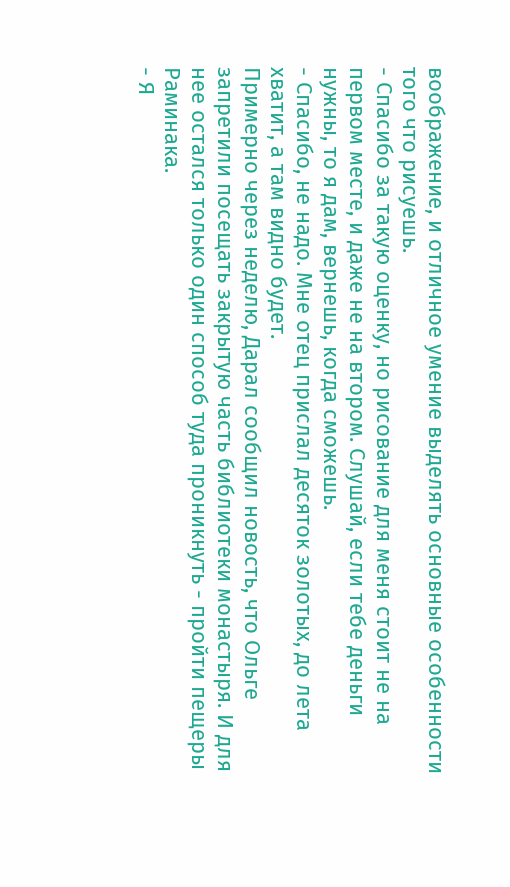воображение, и отличное умение выделять основные особенности того что рисуешь.
- Спасибо за такую оценку, но рисование для меня стоит не на первом месте, и даже не на втором. Слушай, если тебе деньги нужны, то я дам, вернешь, когда сможешь.
- Спасибо, не надо. Мне отец прислал десяток золотых, до лета хватит, а там видно будет.
Примерно через неделю, Дарал сообщил новость, что Ольге запретили посещать закрытую часть библиотеки монастыря. И для нее остался только один способ туда проникнуть - пройти пещеры Раминака.
- Я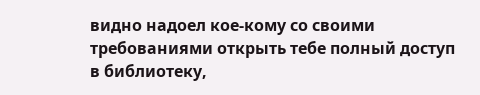видно надоел кое-кому со своими требованиями открыть тебе полный доступ в библиотеку,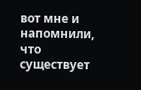вот мне и напомнили, что существует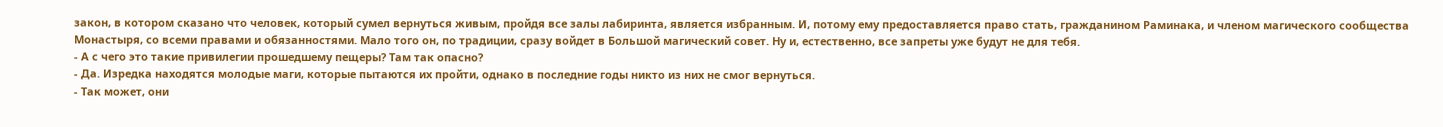закон, в котором сказано что человек, который сумел вернуться живым, пройдя все залы лабиринта, является избранным. И, потому ему предоставляется право стать, гражданином Раминака, и членом магического сообщества Монастыря, со всеми правами и обязанностями. Мало того он, по традиции, сразу войдет в Большой магический совет. Ну и, естественно, все запреты уже будут не для тебя.
- А с чего это такие привилегии прошедшему пещеры? Там так опасно?
- Да. Изредка находятся молодые маги, которые пытаются их пройти, однако в последние годы никто из них не смог вернуться.
- Так может, они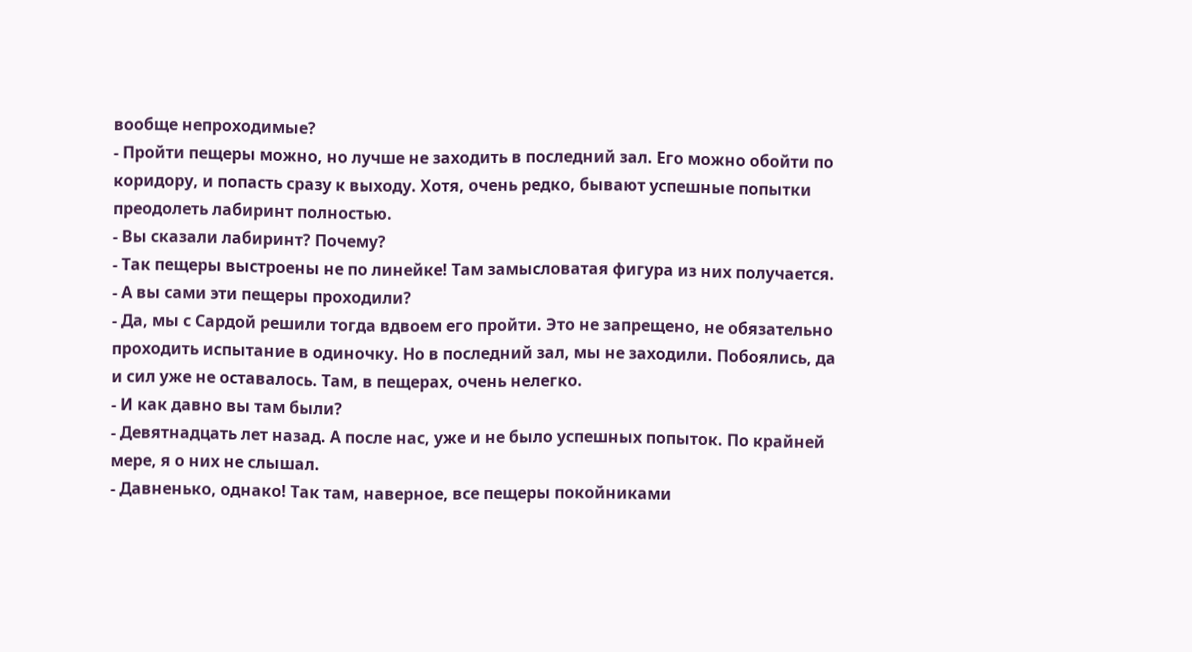вообще непроходимые?
- Пройти пещеры можно, но лучше не заходить в последний зал. Его можно обойти по коридору, и попасть сразу к выходу. Хотя, очень редко, бывают успешные попытки преодолеть лабиринт полностью.
- Вы сказали лабиринт? Почему?
- Так пещеры выстроены не по линейке! Там замысловатая фигура из них получается.
- А вы сами эти пещеры проходили?
- Да, мы с Сардой решили тогда вдвоем его пройти. Это не запрещено, не обязательно проходить испытание в одиночку. Но в последний зал, мы не заходили. Побоялись, да и сил уже не оставалось. Там, в пещерах, очень нелегко.
- И как давно вы там были?
- Девятнадцать лет назад. А после нас, уже и не было успешных попыток. По крайней мере, я о них не слышал.
- Давненько, однако! Так там, наверное, все пещеры покойниками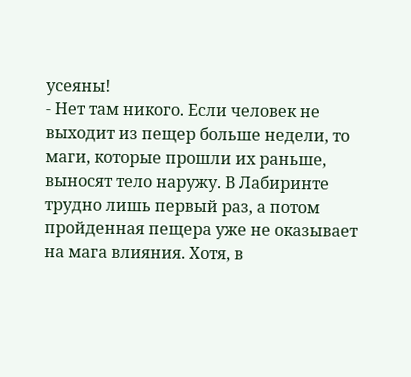усеяны!
- Нет там никого. Если человек не выходит из пещер больше недели, то маги, которые прошли их раньше, выносят тело наружу. В Лабиринте трудно лишь первый раз, а потом пройденная пещера уже не оказывает на мага влияния. Хотя, в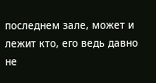последнем зале, может и лежит кто, его ведь давно не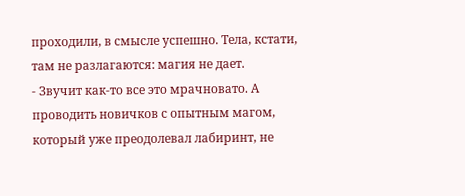проходили, в смысле успешно. Тела, кстати, там не разлагаются: магия не дает.
- Звучит как-то все это мрачновато. А проводить новичков с опытным магом, который уже преодолевал лабиринт, не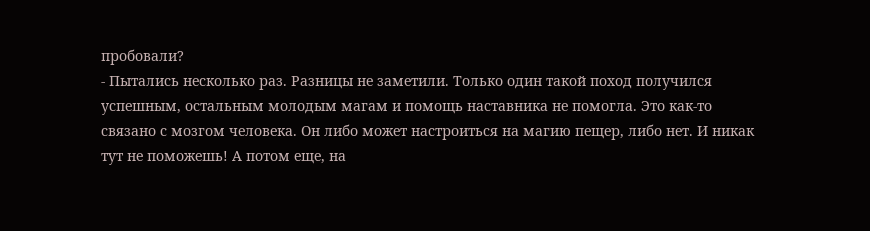пробовали?
- Пытались несколько раз. Разницы не заметили. Только один такой поход получился успешным, остальным молодым магам и помощь наставника не помогла. Это как-то связано с мозгом человека. Он либо может настроиться на магию пещер, либо нет. И никак тут не поможешь! А потом еще, на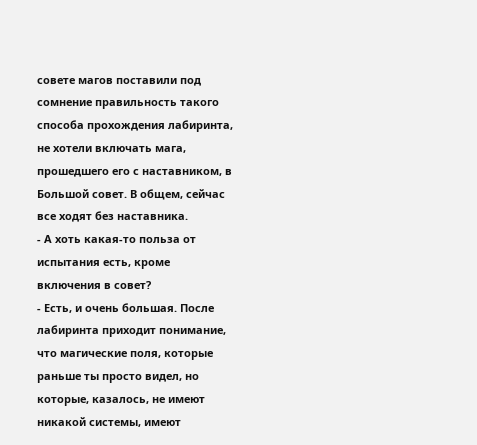совете магов поставили под сомнение правильность такого способа прохождения лабиринта, не хотели включать мага, прошедшего его с наставником, в Большой совет. В общем, сейчас все ходят без наставника.
- А хоть какая-то польза от испытания есть, кроме включения в совет?
- Есть, и очень большая. После лабиринта приходит понимание, что магические поля, которые раньше ты просто видел, но которые, казалось, не имеют никакой системы, имеют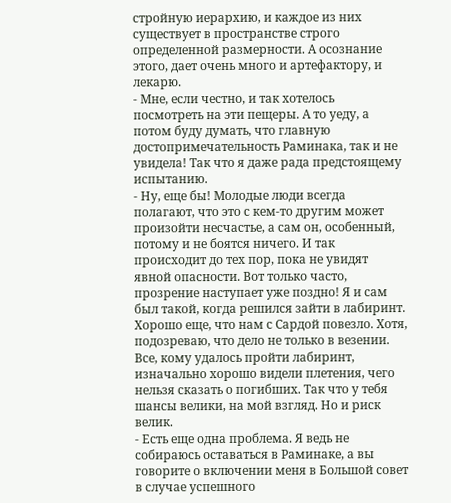стройную иерархию, и каждое из них существует в пространстве строго определенной размерности. А осознание этого, дает очень много и артефактору, и лекарю.
- Мне, если честно, и так хотелось посмотреть на эти пещеры. А то уеду, а потом буду думать, что главную достопримечательность Раминака, так и не увидела! Так что я даже рада предстоящему испытанию.
- Ну, еще бы! Молодые люди всегда полагают, что это с кем-то другим может произойти несчастье, а сам он, особенный, потому и не боятся ничего. И так происходит до тех пор, пока не увидят явной опасности. Вот только часто, прозрение наступает уже поздно! Я и сам был такой, когда решился зайти в лабиринт. Хорошо еще, что нам с Сардой повезло. Хотя, подозреваю, что дело не только в везении. Все, кому удалось пройти лабиринт, изначально хорошо видели плетения, чего нельзя сказать о погибших. Так что у тебя шансы велики, на мой взгляд. Но и риск велик.
- Есть еще одна проблема. Я ведь не собираюсь оставаться в Раминаке, а вы говорите о включении меня в Большой совет в случае успешного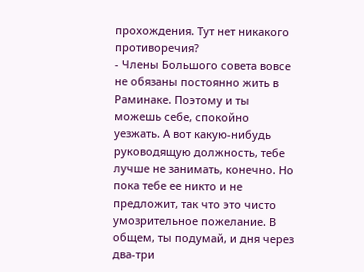прохождения. Тут нет никакого противоречия?
- Члены Большого совета вовсе не обязаны постоянно жить в Раминаке. Поэтому и ты можешь себе, спокойно уезжать. А вот какую-нибудь руководящую должность, тебе лучше не занимать, конечно. Но пока тебе ее никто и не предложит, так что это чисто умозрительное пожелание. В общем, ты подумай, и дня через два-три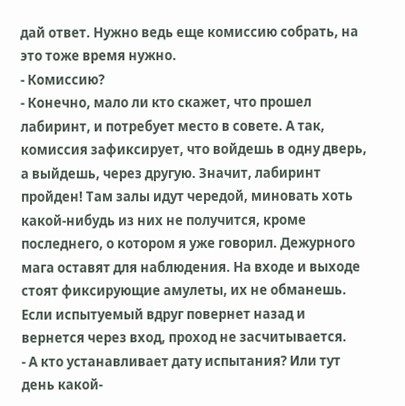дай ответ. Нужно ведь еще комиссию собрать, на это тоже время нужно.
- Комиссию?
- Конечно, мало ли кто скажет, что прошел лабиринт, и потребует место в совете. А так, комиссия зафиксирует, что войдешь в одну дверь, а выйдешь, через другую. Значит, лабиринт пройден! Там залы идут чередой, миновать хоть какой-нибудь из них не получится, кроме последнего, о котором я уже говорил. Дежурного мага оставят для наблюдения. На входе и выходе стоят фиксирующие амулеты, их не обманешь. Если испытуемый вдруг повернет назад и вернется через вход, проход не засчитывается.
- А кто устанавливает дату испытания? Или тут день какой-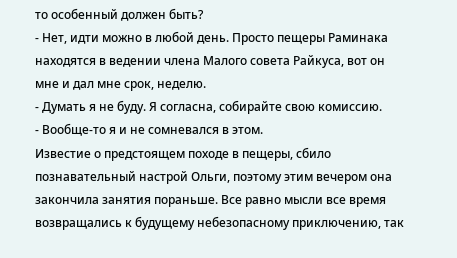то особенный должен быть?
- Нет, идти можно в любой день. Просто пещеры Раминака находятся в ведении члена Малого совета Райкуса, вот он мне и дал мне срок, неделю.
- Думать я не буду. Я согласна, собирайте свою комиссию.
- Вообще-то я и не сомневался в этом.
Известие о предстоящем походе в пещеры, сбило познавательный настрой Ольги, поэтому этим вечером она закончила занятия пораньше. Все равно мысли все время возвращались к будущему небезопасному приключению, так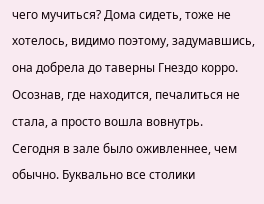чего мучиться? Дома сидеть, тоже не хотелось, видимо поэтому, задумавшись, она добрела до таверны Гнездо корро. Осознав, где находится, печалиться не стала, а просто вошла вовнутрь.
Сегодня в зале было оживленнее, чем обычно. Буквально все столики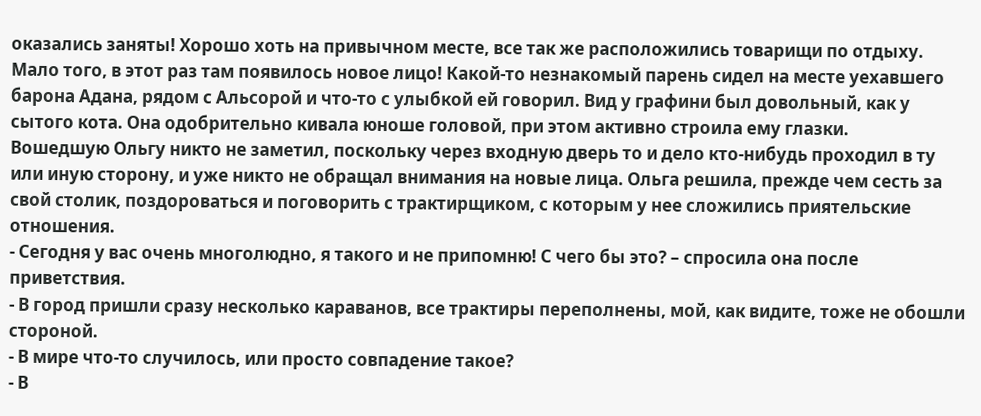оказались заняты! Хорошо хоть на привычном месте, все так же расположились товарищи по отдыху. Мало того, в этот раз там появилось новое лицо! Какой-то незнакомый парень сидел на месте уехавшего барона Адана, рядом с Альсорой и что-то с улыбкой ей говорил. Вид у графини был довольный, как у сытого кота. Она одобрительно кивала юноше головой, при этом активно строила ему глазки.
Вошедшую Ольгу никто не заметил, поскольку через входную дверь то и дело кто-нибудь проходил в ту или иную сторону, и уже никто не обращал внимания на новые лица. Ольга решила, прежде чем сесть за свой столик, поздороваться и поговорить с трактирщиком, с которым у нее сложились приятельские отношения.
- Сегодня у вас очень многолюдно, я такого и не припомню! С чего бы это? – спросила она после приветствия.
- В город пришли сразу несколько караванов, все трактиры переполнены, мой, как видите, тоже не обошли стороной.
- В мире что-то случилось, или просто совпадение такое?
- В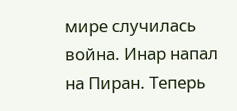мире случилась война. Инар напал на Пиран. Теперь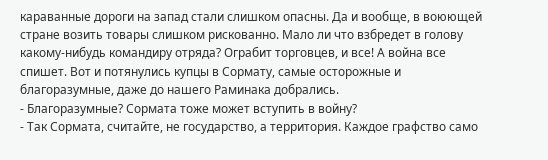караванные дороги на запад стали слишком опасны. Да и вообще, в воюющей стране возить товары слишком рискованно. Мало ли что взбредет в голову какому-нибудь командиру отряда? Ограбит торговцев, и все! А война все спишет. Вот и потянулись купцы в Сормату, самые осторожные и благоразумные, даже до нашего Раминака добрались.
- Благоразумные? Сормата тоже может вступить в войну?
- Так Сормата, считайте, не государство, а территория. Каждое графство само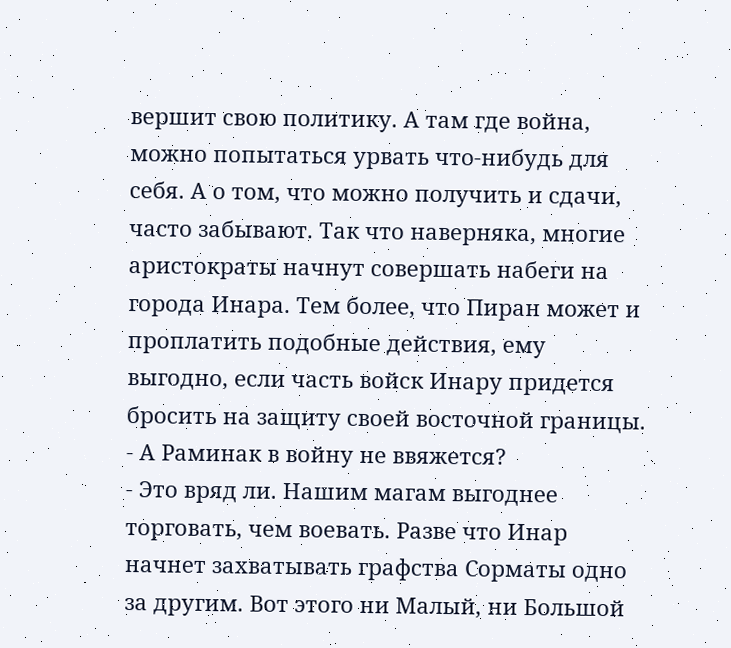вершит свою политику. А там где война, можно попытаться урвать что-нибудь для себя. А о том, что можно получить и сдачи, часто забывают. Так что наверняка, многие аристократы начнут совершать набеги на города Инара. Тем более, что Пиран может и проплатить подобные действия, ему выгодно, если часть войск Инару придется бросить на защиту своей восточной границы.
- А Раминак в войну не ввяжется?
- Это вряд ли. Нашим магам выгоднее торговать, чем воевать. Разве что Инар начнет захватывать графства Сорматы одно за другим. Вот этого ни Малый, ни Большой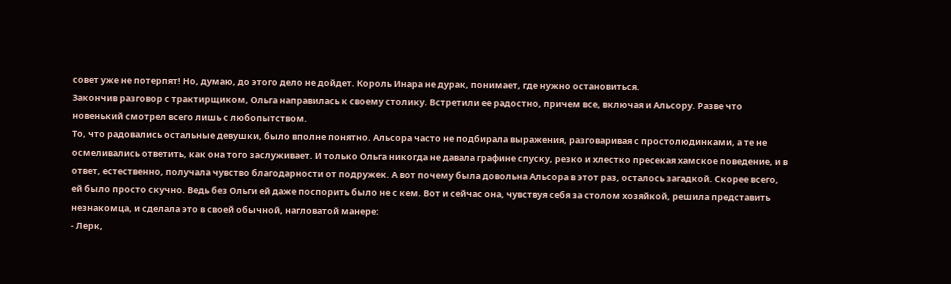совет уже не потерпят! Но, думаю, до этого дело не дойдет. Король Инара не дурак, понимает, где нужно остановиться.
Закончив разговор с трактирщиком, Ольга направилась к своему столику. Встретили ее радостно, причем все, включая и Альсору. Разве что новенький смотрел всего лишь с любопытством.
То, что радовались остальные девушки, было вполне понятно. Альсора часто не подбирала выражения, разговаривая с простолюдинками, а те не осмеливались ответить, как она того заслуживает. И только Ольга никогда не давала графине спуску, резко и хлестко пресекая хамское поведение, и в ответ, естественно, получала чувство благодарности от подружек. А вот почему была довольна Альсора в этот раз, осталось загадкой. Скорее всего, ей было просто скучно. Ведь без Ольги ей даже поспорить было не с кем. Вот и сейчас она, чувствуя себя за столом хозяйкой, решила представить незнакомца, и сделала это в своей обычной, нагловатой манере:
- Лерк,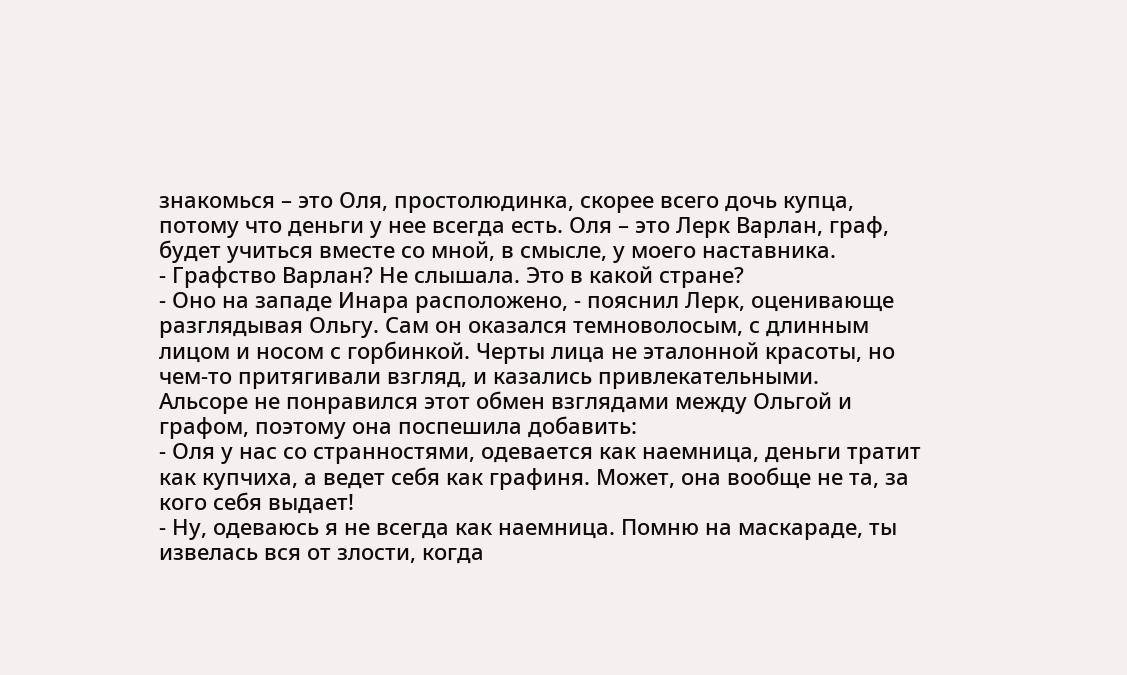знакомься – это Оля, простолюдинка, скорее всего дочь купца, потому что деньги у нее всегда есть. Оля – это Лерк Варлан, граф, будет учиться вместе со мной, в смысле, у моего наставника.
- Графство Варлан? Не слышала. Это в какой стране?
- Оно на западе Инара расположено, - пояснил Лерк, оценивающе разглядывая Ольгу. Сам он оказался темноволосым, с длинным лицом и носом с горбинкой. Черты лица не эталонной красоты, но чем-то притягивали взгляд, и казались привлекательными.
Альсоре не понравился этот обмен взглядами между Ольгой и графом, поэтому она поспешила добавить:
- Оля у нас со странностями, одевается как наемница, деньги тратит как купчиха, а ведет себя как графиня. Может, она вообще не та, за кого себя выдает!
- Ну, одеваюсь я не всегда как наемница. Помню на маскараде, ты извелась вся от злости, когда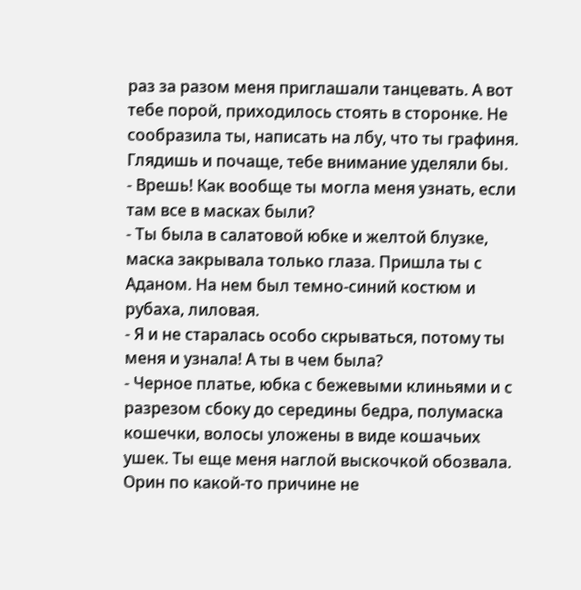раз за разом меня приглашали танцевать. А вот тебе порой, приходилось стоять в сторонке. Не сообразила ты, написать на лбу, что ты графиня. Глядишь и почаще, тебе внимание уделяли бы.
- Врешь! Как вообще ты могла меня узнать, если там все в масках были?
- Ты была в салатовой юбке и желтой блузке, маска закрывала только глаза. Пришла ты с Аданом. На нем был темно-синий костюм и рубаха, лиловая.
- Я и не старалась особо скрываться, потому ты меня и узнала! А ты в чем была?
- Черное платье, юбка с бежевыми клиньями и с разрезом сбоку до середины бедра, полумаска кошечки, волосы уложены в виде кошачьих ушек. Ты еще меня наглой выскочкой обозвала.
Орин по какой-то причине не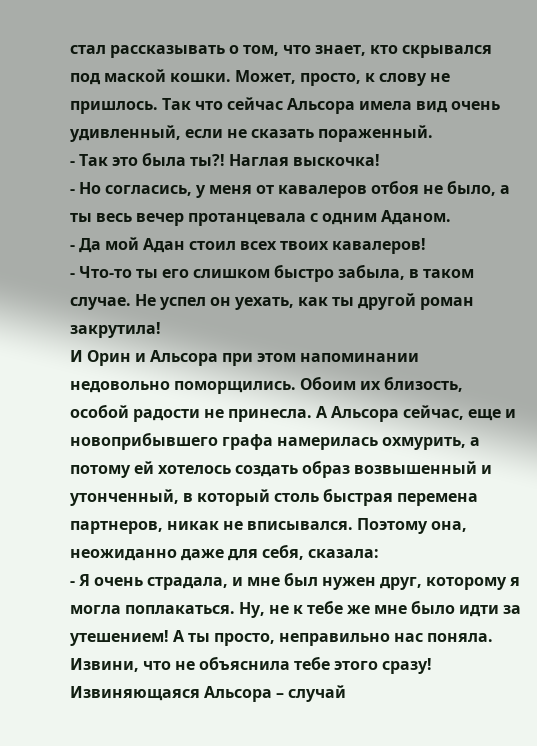стал рассказывать о том, что знает, кто скрывался под маской кошки. Может, просто, к слову не пришлось. Так что сейчас Альсора имела вид очень удивленный, если не сказать пораженный.
- Так это была ты?! Наглая выскочка!
- Но согласись, у меня от кавалеров отбоя не было, а ты весь вечер протанцевала с одним Аданом.
- Да мой Адан стоил всех твоих кавалеров!
- Что-то ты его слишком быстро забыла, в таком случае. Не успел он уехать, как ты другой роман закрутила!
И Орин и Альсора при этом напоминании недовольно поморщились. Обоим их близость, особой радости не принесла. А Альсора сейчас, еще и новоприбывшего графа намерилась охмурить, а потому ей хотелось создать образ возвышенный и утонченный, в который столь быстрая перемена партнеров, никак не вписывался. Поэтому она, неожиданно даже для себя, сказала:
- Я очень страдала, и мне был нужен друг, которому я могла поплакаться. Ну, не к тебе же мне было идти за утешением! А ты просто, неправильно нас поняла. Извини, что не объяснила тебе этого сразу!
Извиняющаяся Альсора – случай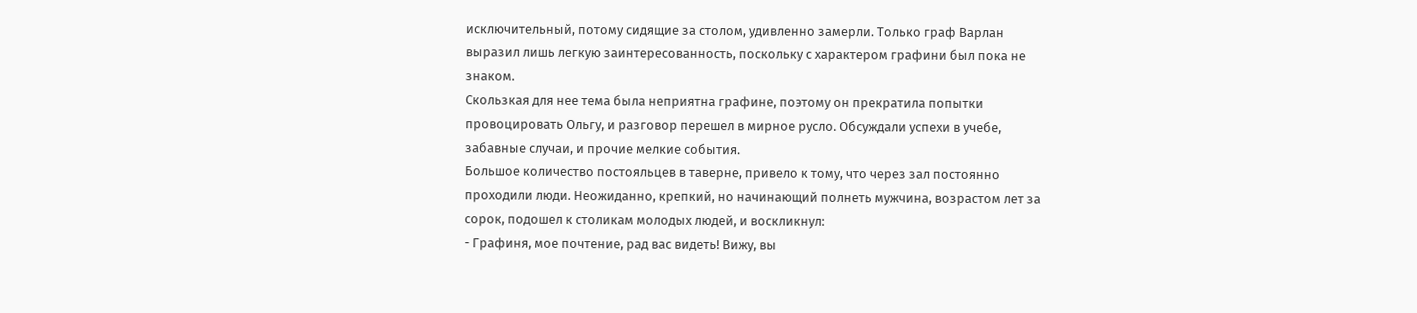исключительный, потому сидящие за столом, удивленно замерли. Только граф Варлан выразил лишь легкую заинтересованность, поскольку с характером графини был пока не знаком.
Скользкая для нее тема была неприятна графине, поэтому он прекратила попытки провоцировать Ольгу, и разговор перешел в мирное русло. Обсуждали успехи в учебе, забавные случаи, и прочие мелкие события.
Большое количество постояльцев в таверне, привело к тому, что через зал постоянно проходили люди. Неожиданно, крепкий, но начинающий полнеть мужчина, возрастом лет за сорок, подошел к столикам молодых людей, и воскликнул:
- Графиня, мое почтение, рад вас видеть! Вижу, вы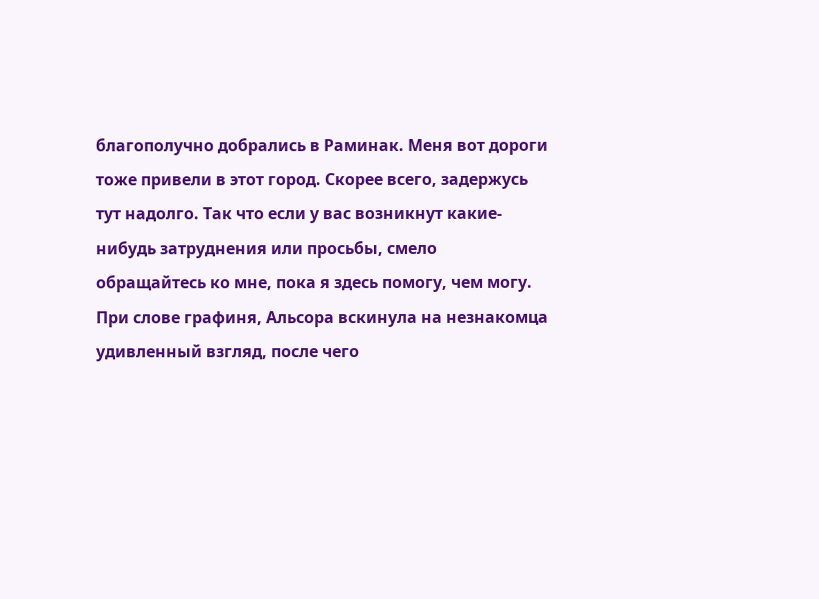благополучно добрались в Раминак. Меня вот дороги тоже привели в этот город. Скорее всего, задержусь тут надолго. Так что если у вас возникнут какие-нибудь затруднения или просьбы, смело обращайтесь ко мне, пока я здесь помогу, чем могу.
При слове графиня, Альсора вскинула на незнакомца удивленный взгляд, после чего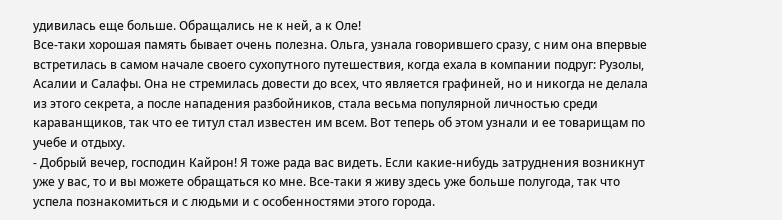удивилась еще больше. Обращались не к ней, а к Оле!
Все-таки хорошая память бывает очень полезна. Ольга, узнала говорившего сразу, с ним она впервые встретилась в самом начале своего сухопутного путешествия, когда ехала в компании подруг: Рузолы, Асалии и Салафы. Она не стремилась довести до всех, что является графиней, но и никогда не делала из этого секрета, а после нападения разбойников, стала весьма популярной личностью среди караванщиков, так что ее титул стал известен им всем. Вот теперь об этом узнали и ее товарищам по учебе и отдыху.
- Добрый вечер, господин Кайрон! Я тоже рада вас видеть. Если какие-нибудь затруднения возникнут уже у вас, то и вы можете обращаться ко мне. Все-таки я живу здесь уже больше полугода, так что успела познакомиться и с людьми и с особенностями этого города.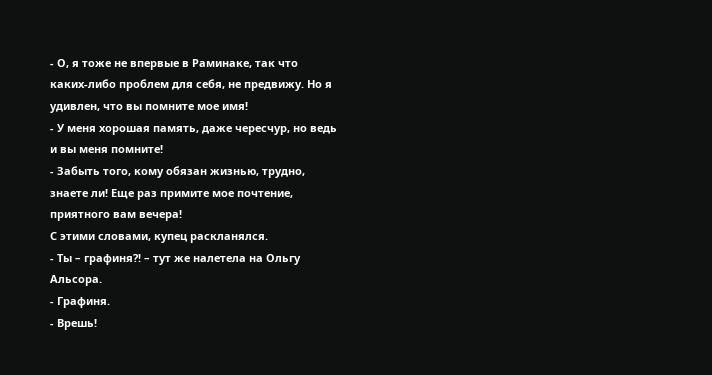- О, я тоже не впервые в Раминаке, так что каких-либо проблем для себя, не предвижу. Но я удивлен, что вы помните мое имя!
- У меня хорошая память, даже чересчур, но ведь и вы меня помните!
- Забыть того, кому обязан жизнью, трудно, знаете ли! Еще раз примите мое почтение, приятного вам вечера!
С этими словами, купец раскланялся.
- Ты – графиня?! – тут же налетела на Ольгу Альсора.
- Графиня.
- Врешь!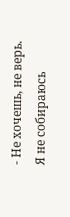- Не хочешь, не верь. Я не собираюсь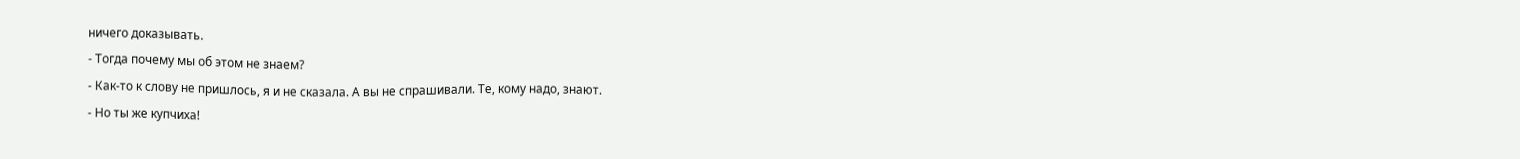ничего доказывать.
- Тогда почему мы об этом не знаем?
- Как-то к слову не пришлось, я и не сказала. А вы не спрашивали. Те, кому надо, знают.
- Но ты же купчиха!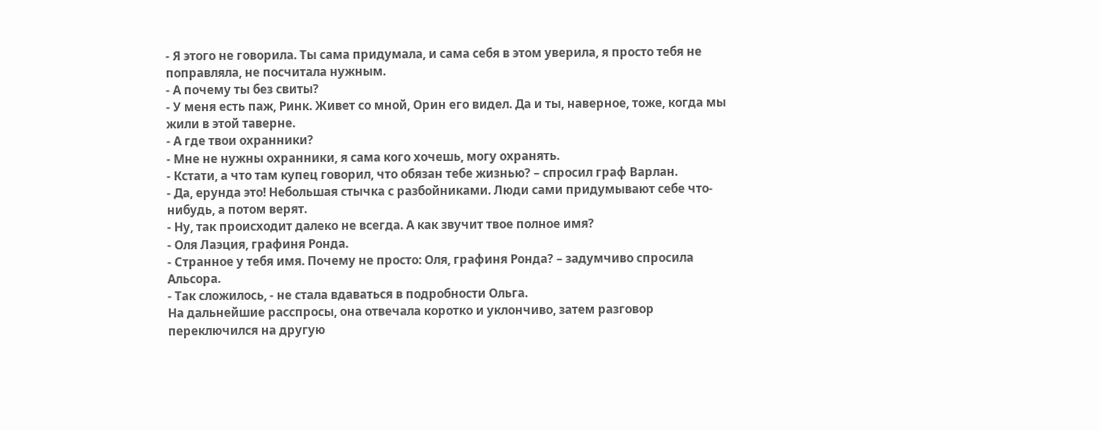- Я этого не говорила. Ты сама придумала, и сама себя в этом уверила, я просто тебя не поправляла, не посчитала нужным.
- А почему ты без свиты?
- У меня есть паж, Ринк. Живет со мной, Орин его видел. Да и ты, наверное, тоже, когда мы жили в этой таверне.
- А где твои охранники?
- Мне не нужны охранники, я сама кого хочешь, могу охранять.
- Кстати, а что там купец говорил, что обязан тебе жизнью? – спросил граф Варлан.
- Да, ерунда это! Небольшая стычка с разбойниками. Люди сами придумывают себе что-нибудь, а потом верят.
- Ну, так происходит далеко не всегда. А как звучит твое полное имя?
- Оля Лаэция, графиня Ронда.
- Странное у тебя имя. Почему не просто: Оля, графиня Ронда? – задумчиво спросила Альсора.
- Так сложилось, - не стала вдаваться в подробности Ольга.
На дальнейшие расспросы, она отвечала коротко и уклончиво, затем разговор переключился на другую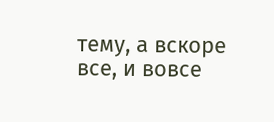тему, а вскоре все, и вовсе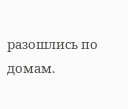разошлись по домам.